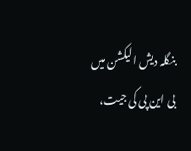بنگلہ دیش الیکشن میں بی این پی کی جیت،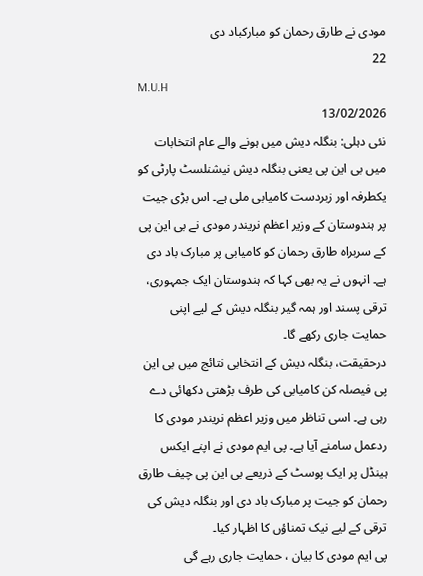مودی نے طارق رحمان کو مبارکباد دی
22
M.U.H
13/02/2026
نئی دہلی: بنگلہ دیش میں ہونے والے عام انتخابات میں بی این پی یعنی بنگلہ دیش نیشنلسٹ پارٹی کو یکطرفہ اور زبردست کامیابی ملی ہے۔ اس بڑی جیت پر ہندوستان کے وزیر اعظم نریندر مودی نے بی این پی کے سربراہ طارق رحمان کو کامیابی پر مبارک باد دی ہے۔ انہوں نے یہ بھی کہا کہ ہندوستان ایک جمہوری، ترقی پسند اور ہمہ گیر بنگلہ دیش کے لیے اپنی حمایت جاری رکھے گا۔
درحقیقت، بنگلہ دیش کے انتخابی نتائج میں بی این پی فیصلہ کن کامیابی کی طرف بڑھتی دکھائی دے رہی ہے۔ اسی تناظر میں وزیر اعظم نریندر مودی کا ردعمل سامنے آیا ہے۔ پی ایم مودی نے اپنے ایکس ہینڈل پر ایک پوسٹ کے ذریعے بی این پی چیف طارق رحمان کو جیت پر مبارک باد دی اور بنگلہ دیش کی ترقی کے لیے نیک تمناؤں کا اظہار کیا۔
پی ایم مودی کا بیان ، حمایت جاری رہے گی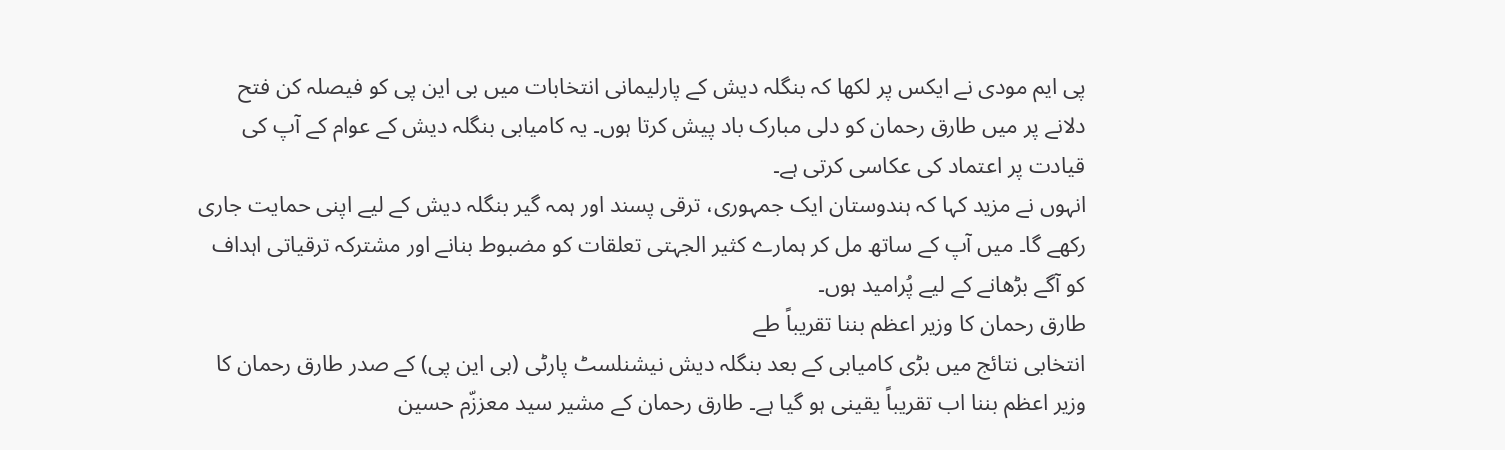پی ایم مودی نے ایکس پر لکھا كہ بنگلہ دیش کے پارلیمانی انتخابات میں بی این پی کو فیصلہ کن فتح دلانے پر میں طارق رحمان کو دلی مبارک باد پیش کرتا ہوں۔ یہ کامیابی بنگلہ دیش کے عوام کے آپ کی قیادت پر اعتماد کی عکاسی کرتی ہے۔
انہوں نے مزید کہا كہ ہندوستان ایک جمہوری، ترقی پسند اور ہمہ گیر بنگلہ دیش کے لیے اپنی حمایت جاری رکھے گا۔ میں آپ کے ساتھ مل کر ہمارے کثیر الجہتی تعلقات کو مضبوط بنانے اور مشترکہ ترقیاتی اہداف کو آگے بڑھانے کے لیے پُرامید ہوں۔
طارق رحمان کا وزیر اعظم بننا تقریباً طے
انتخابی نتائج میں بڑی کامیابی کے بعد بنگلہ دیش نیشنلسٹ پارٹی (بی این پی) کے صدر طارق رحمان کا وزیر اعظم بننا اب تقریباً یقینی ہو گیا ہے۔ طارق رحمان کے مشیر سید معززّم حسین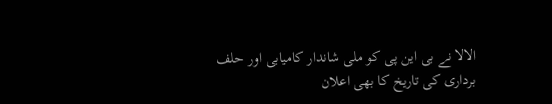الالا نے بی این پی کو ملی شاندار کامیابی اور حلف برداری کی تاریخ کا بھی اعلان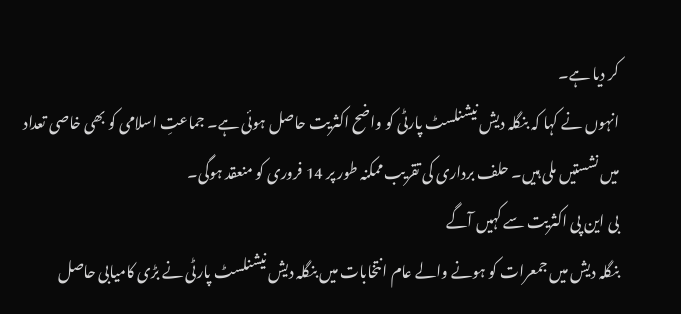کر دیا ہے۔
انہوں نے کہا کہ بنگلہ دیش نیشنلسٹ پارٹی کو واضح اکثریت حاصل ہوئی ہے۔ جماعتِ اسلامی کو بھی خاصی تعداد میں نشستیں ملی ہیں۔ حلف برداری کی تقریب ممکنہ طور پر 14 فروری کو منعقد ہوگی۔
بی این پی اکثریت سے کہیں آگے
بنگلہ دیش میں جمعرات کو ہونے والے عام انتخابات میں بنگلہ دیش نیشنلسٹ پارٹی نے بڑی کامیابی حاصل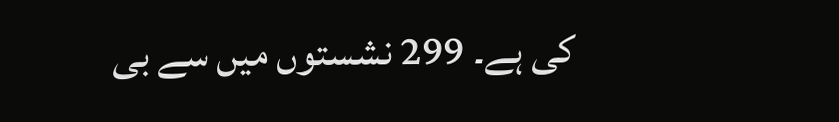کی ہے۔ 299 نشستوں میں سے بی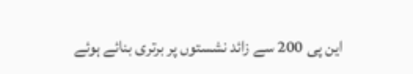این پی 200 سے زائد نشستوں پر برتری بنائے ہوئے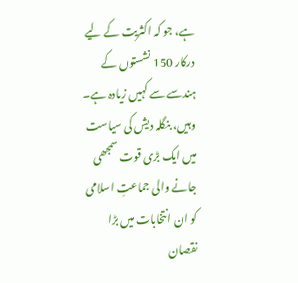ہے، جو کہ اکثریت کے لیے درکار 150 نشستوں کے ہندسے سے کہیں زیادہ ہے۔
وہیں، بنگلہ دیش کی سیاست میں ایک بڑی قوت سمجھی جانے والی جماعتِ اسلامی کو ان انتخابات میں بڑا نقصان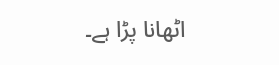اٹھانا پڑا ہے۔